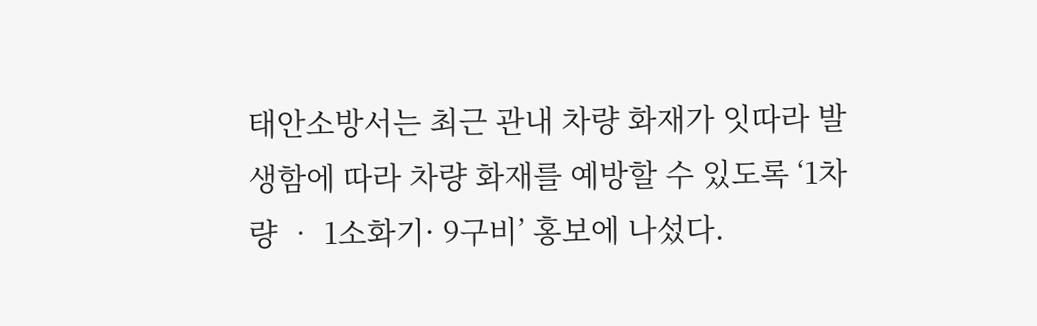태안소방서는 최근 관내 차량 화재가 잇따라 발생함에 따라 차량 화재를 예방할 수 있도록 ‘1차량 ‧ 1소화기· 9구비’ 홍보에 나섰다.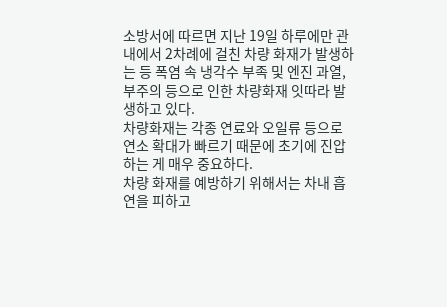소방서에 따르면 지난 19일 하루에만 관내에서 2차례에 걸친 차량 화재가 발생하는 등 폭염 속 냉각수 부족 및 엔진 과열, 부주의 등으로 인한 차량화재 잇따라 발생하고 있다.
차량화재는 각종 연료와 오일류 등으로 연소 확대가 빠르기 때문에 초기에 진압하는 게 매우 중요하다.
차량 화재를 예방하기 위해서는 차내 흡연을 피하고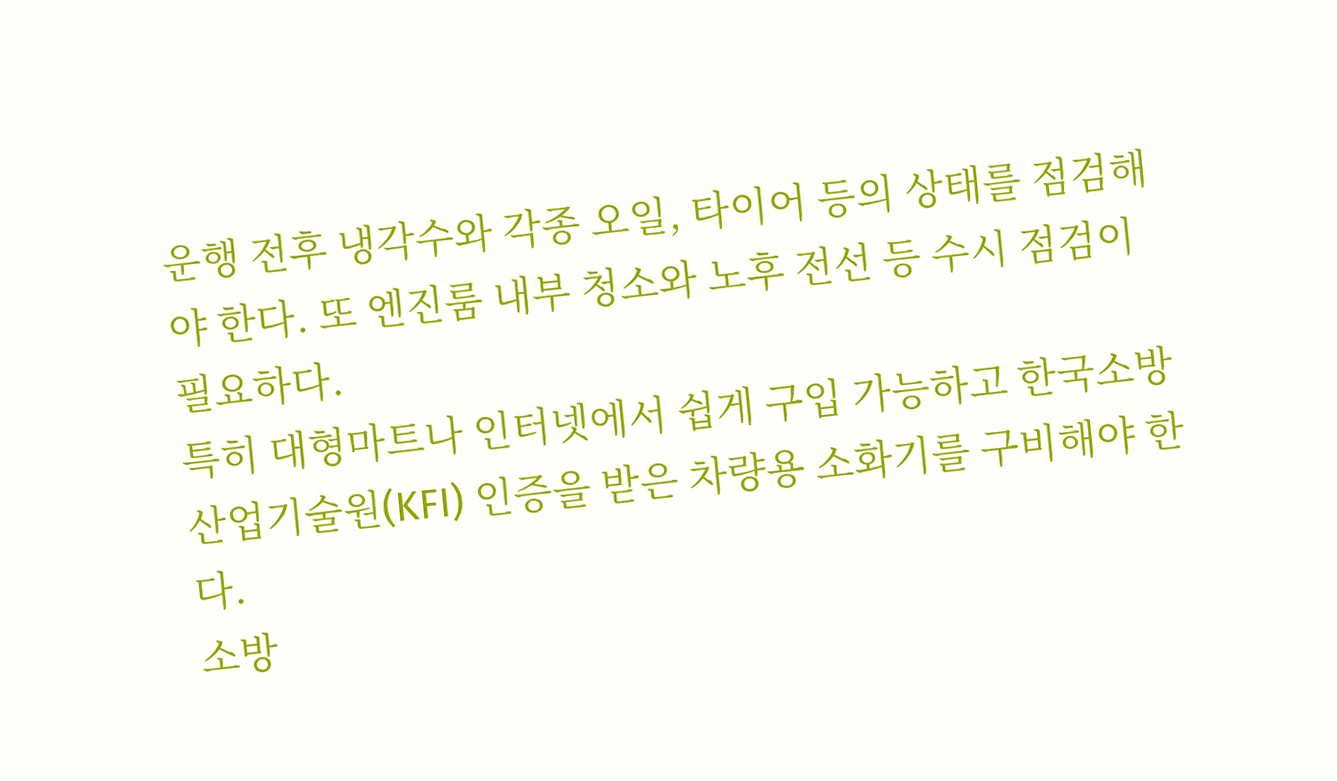운행 전후 냉각수와 각종 오일, 타이어 등의 상태를 점검해야 한다. 또 엔진룸 내부 청소와 노후 전선 등 수시 점검이 필요하다.
특히 대형마트나 인터넷에서 쉽게 구입 가능하고 한국소방산업기술원(KFI) 인증을 받은 차량용 소화기를 구비해야 한다.
소방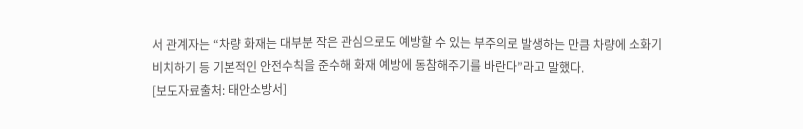서 관계자는 “차량 화재는 대부분 작은 관심으로도 예방할 수 있는 부주의로 발생하는 만큼 차량에 소화기 비치하기 등 기본적인 안전수칙을 준수해 화재 예방에 동참해주기를 바란다”라고 말했다.
[보도자료출처: 태안소방서]